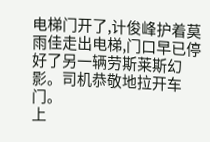电梯门开了,计俊峰护着莫雨佳走出电梯,门口早已停好了另一辆劳斯莱斯幻影。司机恭敬地拉开车门。
上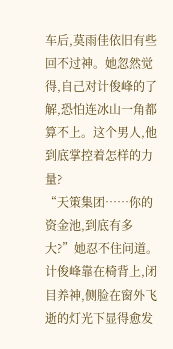车后,莫雨佳依旧有些回不过神。她忽然觉得,自己对计俊峰的了解,恐怕连冰山一角都算不上。这个男人,他到底掌控着怎样的力量?
“天策集团……你的资金池,到底有多大?”她忍不住问道。
计俊峰靠在椅背上,闭目养神,侧脸在窗外飞逝的灯光下显得愈发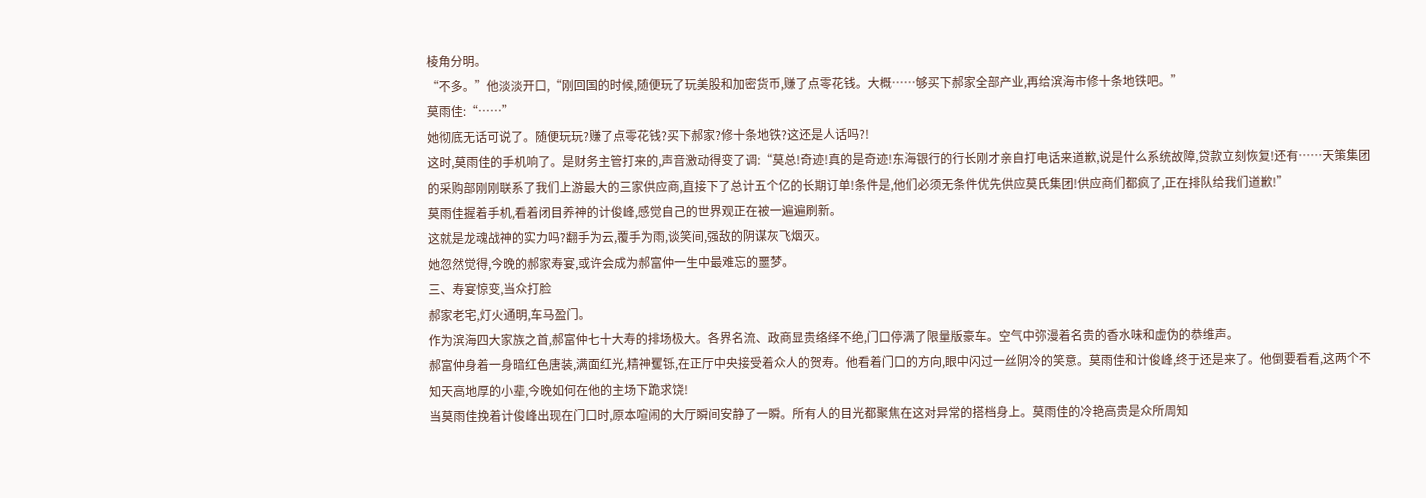棱角分明。
“不多。”他淡淡开口,“刚回国的时候,随便玩了玩美股和加密货币,赚了点零花钱。大概……够买下郝家全部产业,再给滨海市修十条地铁吧。”
莫雨佳:“……”
她彻底无话可说了。随便玩玩?赚了点零花钱?买下郝家?修十条地铁?这还是人话吗?!
这时,莫雨佳的手机响了。是财务主管打来的,声音激动得变了调:“莫总!奇迹!真的是奇迹!东海银行的行长刚才亲自打电话来道歉,说是什么系统故障,贷款立刻恢复!还有……天策集团的采购部刚刚联系了我们上游最大的三家供应商,直接下了总计五个亿的长期订单!条件是,他们必须无条件优先供应莫氏集团!供应商们都疯了,正在排队给我们道歉!”
莫雨佳握着手机,看着闭目养神的计俊峰,感觉自己的世界观正在被一遍遍刷新。
这就是龙魂战神的实力吗?翻手为云,覆手为雨,谈笑间,强敌的阴谋灰飞烟灭。
她忽然觉得,今晚的郝家寿宴,或许会成为郝富仲一生中最难忘的噩梦。
三、寿宴惊变,当众打脸
郝家老宅,灯火通明,车马盈门。
作为滨海四大家族之首,郝富仲七十大寿的排场极大。各界名流、政商显贵络绎不绝,门口停满了限量版豪车。空气中弥漫着名贵的香水味和虚伪的恭维声。
郝富仲身着一身暗红色唐装,满面红光,精神矍铄,在正厅中央接受着众人的贺寿。他看着门口的方向,眼中闪过一丝阴冷的笑意。莫雨佳和计俊峰,终于还是来了。他倒要看看,这两个不知天高地厚的小辈,今晚如何在他的主场下跪求饶!
当莫雨佳挽着计俊峰出现在门口时,原本喧闹的大厅瞬间安静了一瞬。所有人的目光都聚焦在这对异常的搭档身上。莫雨佳的冷艳高贵是众所周知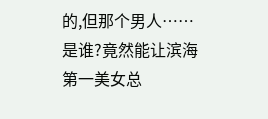的,但那个男人……是谁?竟然能让滨海第一美女总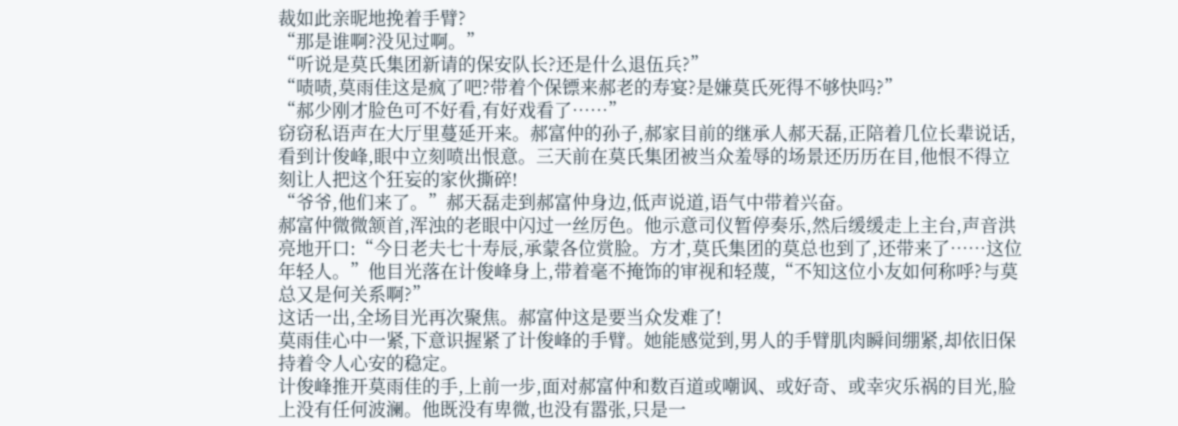裁如此亲昵地挽着手臂?
“那是谁啊?没见过啊。”
“听说是莫氏集团新请的保安队长?还是什么退伍兵?”
“啧啧,莫雨佳这是疯了吧?带着个保镖来郝老的寿宴?是嫌莫氏死得不够快吗?”
“郝少刚才脸色可不好看,有好戏看了……”
窃窃私语声在大厅里蔓延开来。郝富仲的孙子,郝家目前的继承人郝天磊,正陪着几位长辈说话,看到计俊峰,眼中立刻喷出恨意。三天前在莫氏集团被当众羞辱的场景还历历在目,他恨不得立刻让人把这个狂妄的家伙撕碎!
“爷爷,他们来了。”郝天磊走到郝富仲身边,低声说道,语气中带着兴奋。
郝富仲微微颔首,浑浊的老眼中闪过一丝厉色。他示意司仪暂停奏乐,然后缓缓走上主台,声音洪亮地开口:“今日老夫七十寿辰,承蒙各位赏脸。方才,莫氏集团的莫总也到了,还带来了……这位年轻人。”他目光落在计俊峰身上,带着毫不掩饰的审视和轻蔑,“不知这位小友如何称呼?与莫总又是何关系啊?”
这话一出,全场目光再次聚焦。郝富仲这是要当众发难了!
莫雨佳心中一紧,下意识握紧了计俊峰的手臂。她能感觉到,男人的手臂肌肉瞬间绷紧,却依旧保持着令人心安的稳定。
计俊峰推开莫雨佳的手,上前一步,面对郝富仲和数百道或嘲讽、或好奇、或幸灾乐祸的目光,脸上没有任何波澜。他既没有卑微,也没有嚣张,只是一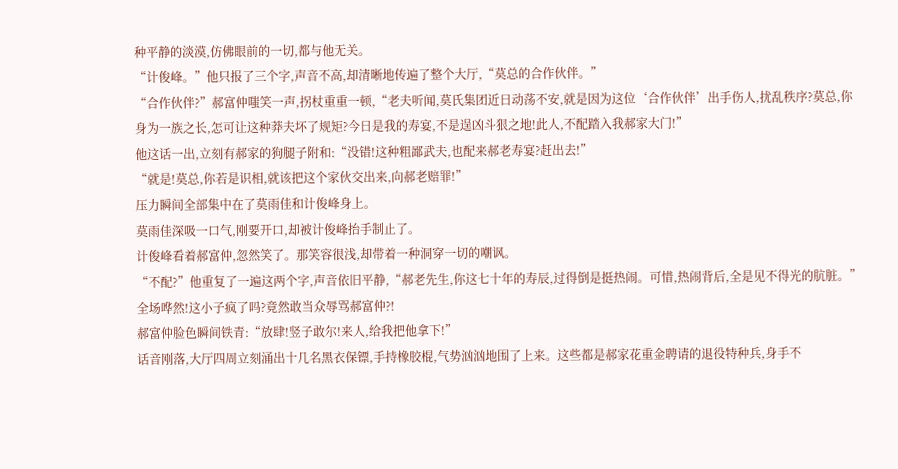种平静的淡漠,仿佛眼前的一切,都与他无关。
“计俊峰。”他只报了三个字,声音不高,却清晰地传遍了整个大厅,“莫总的合作伙伴。”
“合作伙伴?”郝富仲嗤笑一声,拐杖重重一顿,“老夫听闻,莫氏集团近日动荡不安,就是因为这位‘合作伙伴’出手伤人,扰乱秩序?莫总,你身为一族之长,怎可让这种莽夫坏了规矩?今日是我的寿宴,不是逞凶斗狠之地!此人,不配踏入我郝家大门!”
他这话一出,立刻有郝家的狗腿子附和:“没错!这种粗鄙武夫,也配来郝老寿宴?赶出去!”
“就是!莫总,你若是识相,就该把这个家伙交出来,向郝老赔罪!”
压力瞬间全部集中在了莫雨佳和计俊峰身上。
莫雨佳深吸一口气,刚要开口,却被计俊峰抬手制止了。
计俊峰看着郝富仲,忽然笑了。那笑容很浅,却带着一种洞穿一切的嘲讽。
“不配?”他重复了一遍这两个字,声音依旧平静,“郝老先生,你这七十年的寿辰,过得倒是挺热闹。可惜,热闹背后,全是见不得光的肮脏。”
全场哗然!这小子疯了吗?竟然敢当众辱骂郝富仲?!
郝富仲脸色瞬间铁青:“放肆!竖子敢尔!来人,给我把他拿下!”
话音刚落,大厅四周立刻涌出十几名黑衣保镖,手持橡胶棍,气势汹汹地围了上来。这些都是郝家花重金聘请的退役特种兵,身手不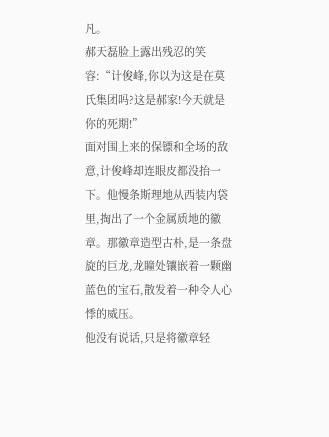凡。
郝天磊脸上露出残忍的笑容:“计俊峰,你以为这是在莫氏集团吗?这是郝家!今天就是你的死期!”
面对围上来的保镖和全场的敌意,计俊峰却连眼皮都没抬一下。他慢条斯理地从西装内袋里,掏出了一个金属质地的徽章。那徽章造型古朴,是一条盘旋的巨龙,龙瞳处镶嵌着一颗幽蓝色的宝石,散发着一种令人心悸的威压。
他没有说话,只是将徽章轻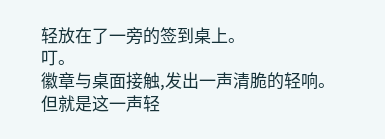轻放在了一旁的签到桌上。
叮。
徽章与桌面接触,发出一声清脆的轻响。
但就是这一声轻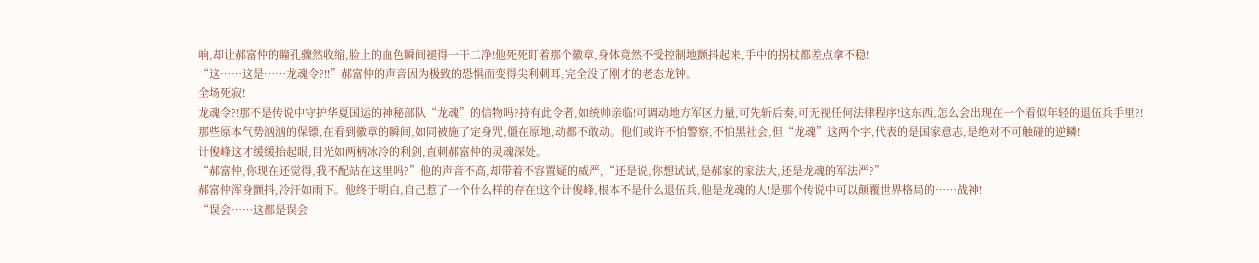响,却让郝富仲的瞳孔骤然收缩,脸上的血色瞬间褪得一干二净!他死死盯着那个徽章,身体竟然不受控制地颤抖起来,手中的拐杖都差点拿不稳!
“这……这是……龙魂令?!!”郝富仲的声音因为极致的恐惧而变得尖利刺耳,完全没了刚才的老态龙钟。
全场死寂!
龙魂令?!那不是传说中守护华夏国运的神秘部队“龙魂”的信物吗?持有此令者,如统帅亲临!可调动地方军区力量,可先斩后奏,可无视任何法律程序!这东西,怎么会出现在一个看似年轻的退伍兵手里?!
那些原本气势汹汹的保镖,在看到徽章的瞬间,如同被施了定身咒,僵在原地,动都不敢动。他们或许不怕警察,不怕黑社会,但“龙魂”这两个字,代表的是国家意志,是绝对不可触碰的逆鳞!
计俊峰这才缓缓抬起眼,目光如两柄冰冷的利剑,直刺郝富仲的灵魂深处。
“郝富仲,你现在还觉得,我不配站在这里吗?”他的声音不高,却带着不容置疑的威严,“还是说,你想试试,是郝家的家法大,还是龙魂的军法严?”
郝富仲浑身颤抖,冷汗如雨下。他终于明白,自己惹了一个什么样的存在!这个计俊峰,根本不是什么退伍兵,他是龙魂的人!是那个传说中可以颠覆世界格局的……战神!
“误会……这都是误会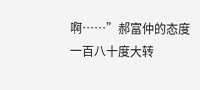啊……”郝富仲的态度一百八十度大转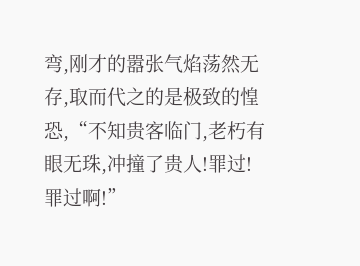弯,刚才的嚣张气焰荡然无存,取而代之的是极致的惶恐,“不知贵客临门,老朽有眼无珠,冲撞了贵人!罪过!罪过啊!”